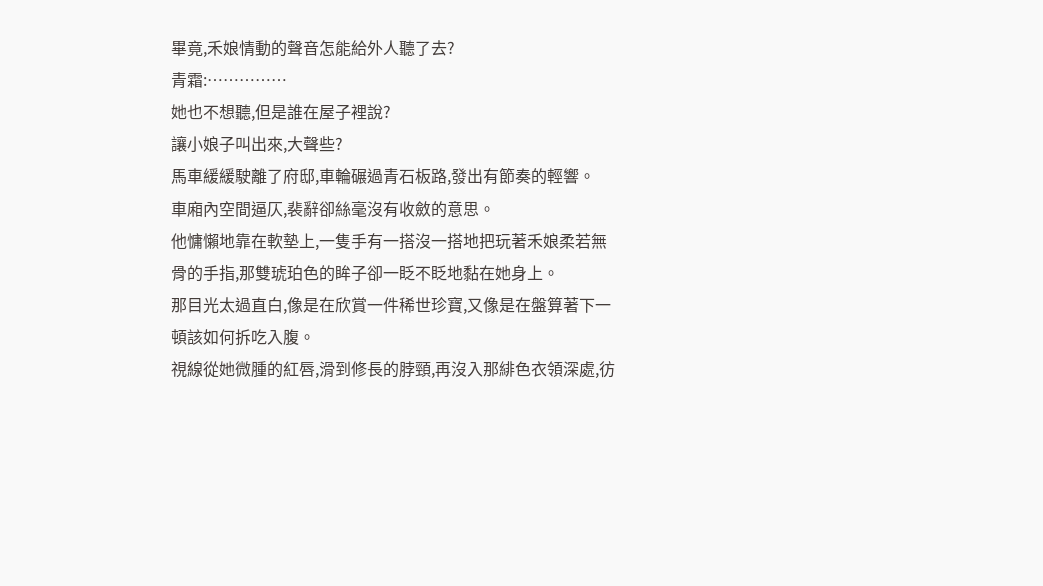畢竟,禾娘情動的聲音怎能給外人聽了去?
青霜:……………
她也不想聽,但是誰在屋子裡說?
讓小娘子叫出來,大聲些?
馬車緩緩駛離了府邸,車輪碾過青石板路,發出有節奏的輕響。
車廂內空間逼仄,裴辭卻絲毫沒有收斂的意思。
他慵懶地靠在軟墊上,一隻手有一搭沒一搭地把玩著禾娘柔若無骨的手指,那雙琥珀色的眸子卻一眨不眨地黏在她身上。
那目光太過直白,像是在欣賞一件稀世珍寶,又像是在盤算著下一頓該如何拆吃入腹。
視線從她微腫的紅唇,滑到修長的脖頸,再沒入那緋色衣領深處,彷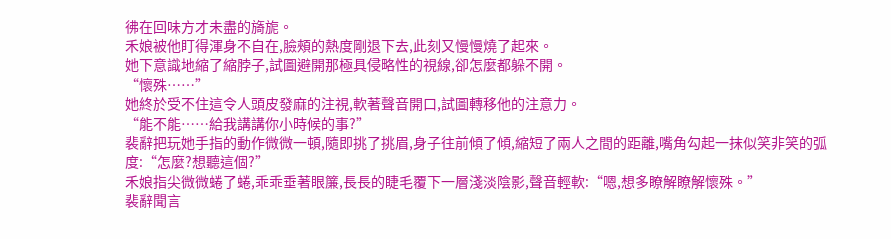彿在回味方才未盡的旖旎。
禾娘被他盯得渾身不自在,臉頰的熱度剛退下去,此刻又慢慢燒了起來。
她下意識地縮了縮脖子,試圖避開那極具侵略性的視線,卻怎麼都躲不開。
“懷殊……”
她終於受不住這令人頭皮發麻的注視,軟著聲音開口,試圖轉移他的注意力。
“能不能……給我講講你小時候的事?”
裴辭把玩她手指的動作微微一頓,隨即挑了挑眉,身子往前傾了傾,縮短了兩人之間的距離,嘴角勾起一抹似笑非笑的弧度:“怎麼?想聽這個?”
禾娘指尖微微蜷了蜷,乖乖垂著眼簾,長長的睫毛覆下一層淺淡陰影,聲音輕軟:“嗯,想多瞭解瞭解懷殊。”
裴辭聞言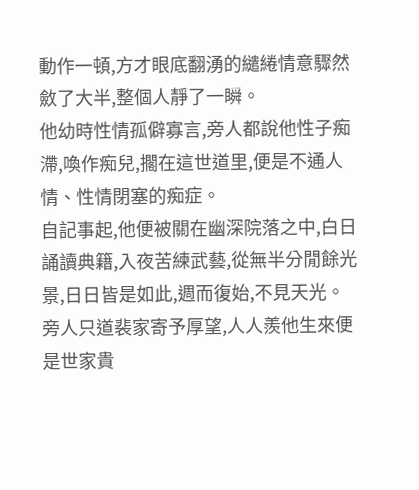動作一頓,方才眼底翻湧的繾綣情意驟然斂了大半,整個人靜了一瞬。
他幼時性情孤僻寡言,旁人都說他性子痴滯,喚作痴兒,擱在這世道里,便是不通人情、性情閉塞的痴症。
自記事起,他便被關在幽深院落之中,白日誦讀典籍,入夜苦練武藝,從無半分閒餘光景,日日皆是如此,週而復始,不見天光。
旁人只道裴家寄予厚望,人人羨他生來便是世家貴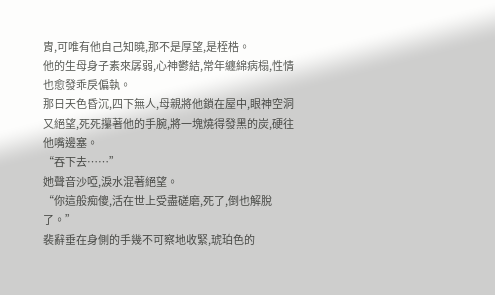胄,可唯有他自己知曉,那不是厚望,是桎梏。
他的生母身子素來孱弱,心神鬱結,常年纏綿病榻,性情也愈發乖戾偏執。
那日天色昏沉,四下無人,母親將他鎖在屋中,眼神空洞又絕望,死死攥著他的手腕,將一塊燒得發黑的炭,硬往他嘴邊塞。
“吞下去……”
她聲音沙啞,淚水混著絕望。
“你這般痴傻,活在世上受盡磋磨,死了,倒也解脫了。”
裴辭垂在身側的手幾不可察地收緊,琥珀色的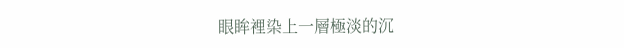眼眸裡染上一層極淡的沉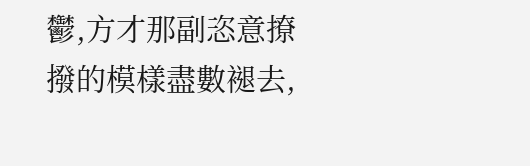鬱,方才那副恣意撩撥的模樣盡數褪去,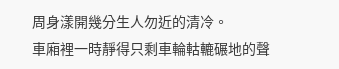周身漾開幾分生人勿近的清冷。
車廂裡一時靜得只剩車輪軲轆碾地的聲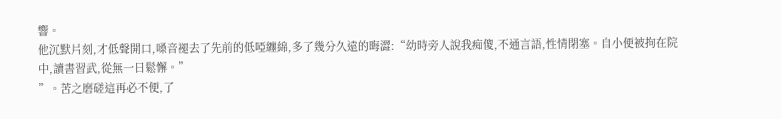響。
他沉默片刻,才低聲開口,嗓音褪去了先前的低啞纏綿,多了幾分久遠的晦澀:“幼時旁人說我痴傻,不通言語,性情閉塞。自小便被拘在院中,讀書習武,從無一日鬆懈。”
”。苦之磨磋這再必不便,了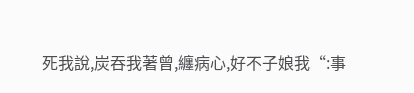死我說,炭吞我著曾,纏病心,好不子娘我“:事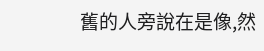舊的人旁說在是像,然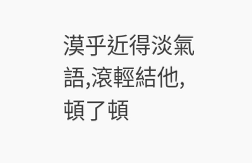漠乎近得淡氣語,滾輕結他,頓了頓